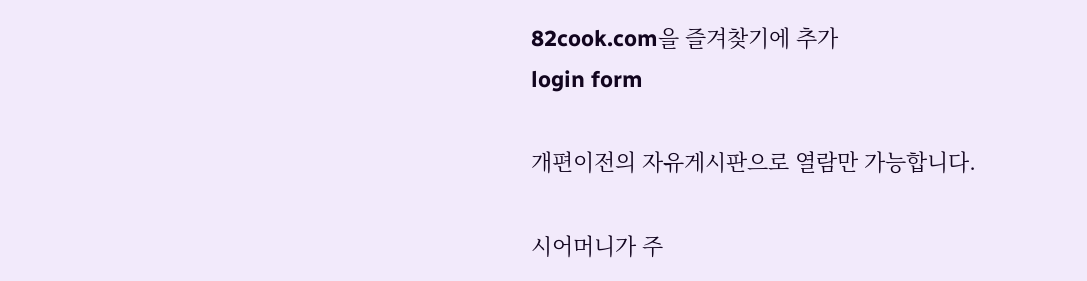82cook.com을 즐겨찾기에 추가
login form

개편이전의 자유게시판으로 열람만 가능합니다.

시어머니가 주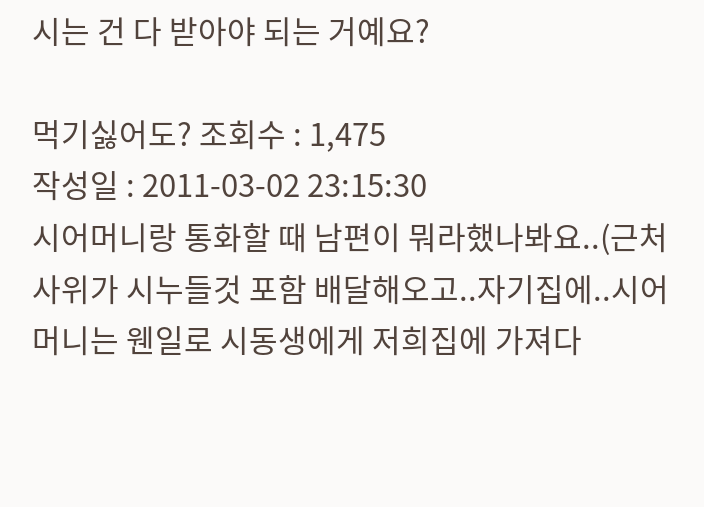시는 건 다 받아야 되는 거예요?

먹기싫어도? 조회수 : 1,475
작성일 : 2011-03-02 23:15:30
시어머니랑 통화할 때 남편이 뭐라했나봐요..(근처사위가 시누들것 포함 배달해오고..자기집에..시어머니는 웬일로 시동생에게 저희집에 가져다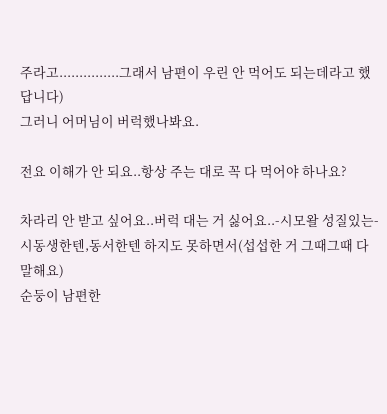주라고...............그래서 남편이 우린 안 먹어도 되는데라고 했답니다)
그러니 어머님이 버럭했나봐요.

전요 이해가 안 되요..항상 주는 대로 꼭 다 먹어야 하나요?

차라리 안 받고 싶어요..버럭 대는 거 싫어요..-시모왈 성질있는-시동생한텐,동서한텐 하지도 못하면서(섭섭한 거 그때그때 다 말해요)
순둥이 남편한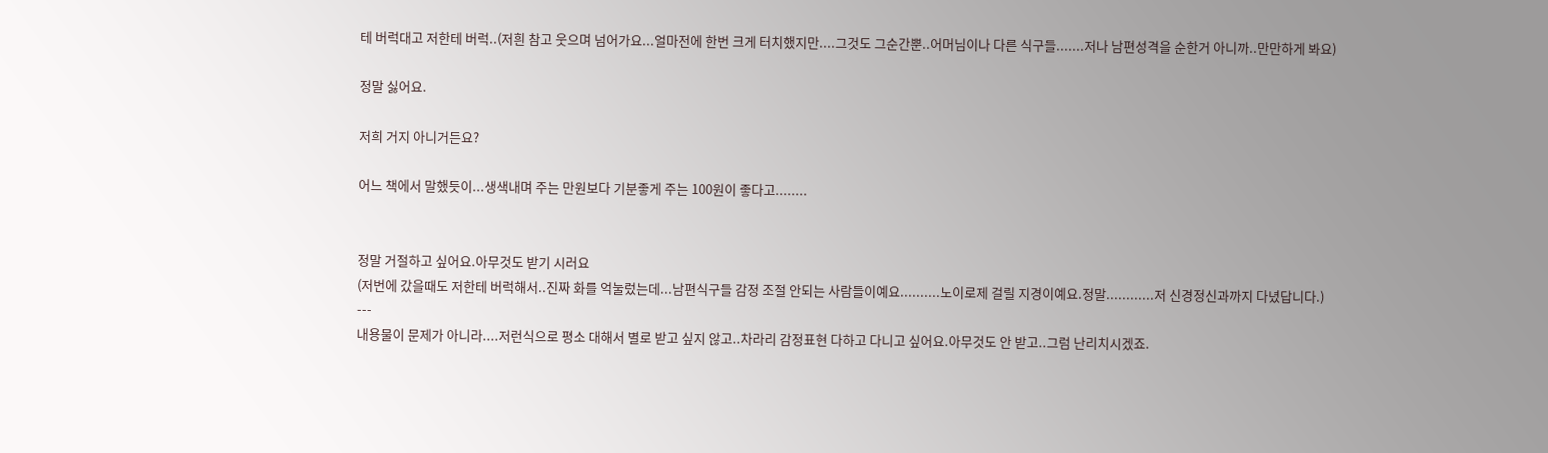테 버럭대고 저한테 버럭..(저흰 참고 웃으며 넘어가요...얼마전에 한번 크게 터치했지만....그것도 그순간뿐..어머님이나 다른 식구들.......저나 남편성격을 순한거 아니까..만만하게 봐요)

정말 싫어요.

저희 거지 아니거든요?

어느 책에서 말했듯이...생색내며 주는 만원보다 기분좋게 주는 100원이 좋다고........


정말 거절하고 싶어요.아무것도 받기 시러요
(저번에 갔을때도 저한테 버럭해서..진짜 화를 억눌렀는데...남편식구들 감정 조절 안되는 사람들이예요..........노이로제 걸릴 지경이예요.정말............저 신경정신과까지 다녔답니다.)
---
내용물이 문제가 아니라....저런식으로 평소 대해서 별로 받고 싶지 않고..차라리 감정표현 다하고 다니고 싶어요.아무것도 안 받고..그럼 난리치시겠죠.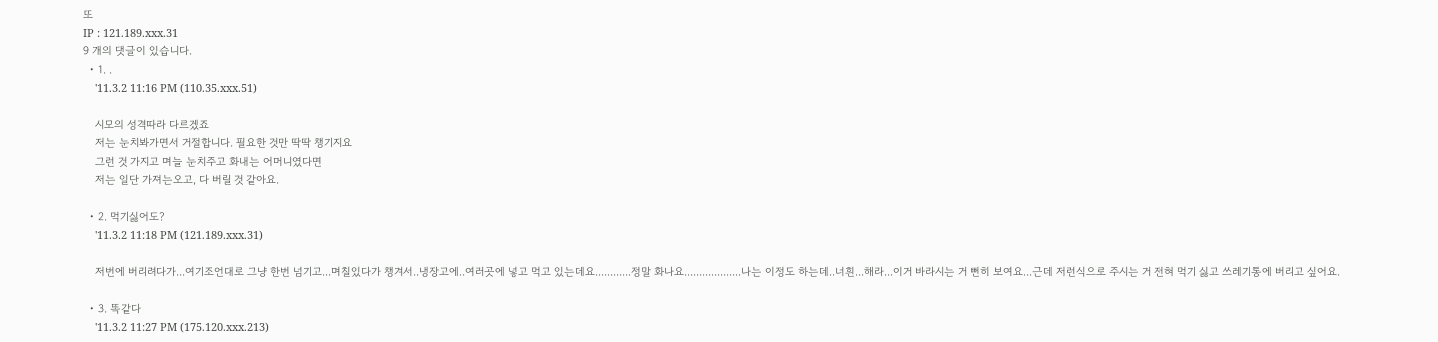또
IP : 121.189.xxx.31
9 개의 댓글이 있습니다.
  • 1. .
    '11.3.2 11:16 PM (110.35.xxx.51)

    시모의 성격따라 다르겠죠
    저는 눈치봐가면서 거절합니다. 필요한 것만 딱딱 챙기지요
    그런 것 가지고 며늘 눈치주고 화내는 어머니였다면
    저는 일단 가져는오고, 다 버릴 것 같아요.

  • 2. 먹기싫어도?
    '11.3.2 11:18 PM (121.189.xxx.31)

    저번에 버리려다가...여기조언대로 그냥 한번 넘기고...며칠있다가 챙겨서..냉장고에..여러곳에 넣고 먹고 있는데요............정말 화나요...................나는 이정도 하는데..너흰...해라...이거 바라시는 거 뻔히 보여요...근데 저런식으로 주시는 거 전혀 먹기 싫고 쓰레기통에 버리고 싶어요.

  • 3. 똑같다
    '11.3.2 11:27 PM (175.120.xxx.213)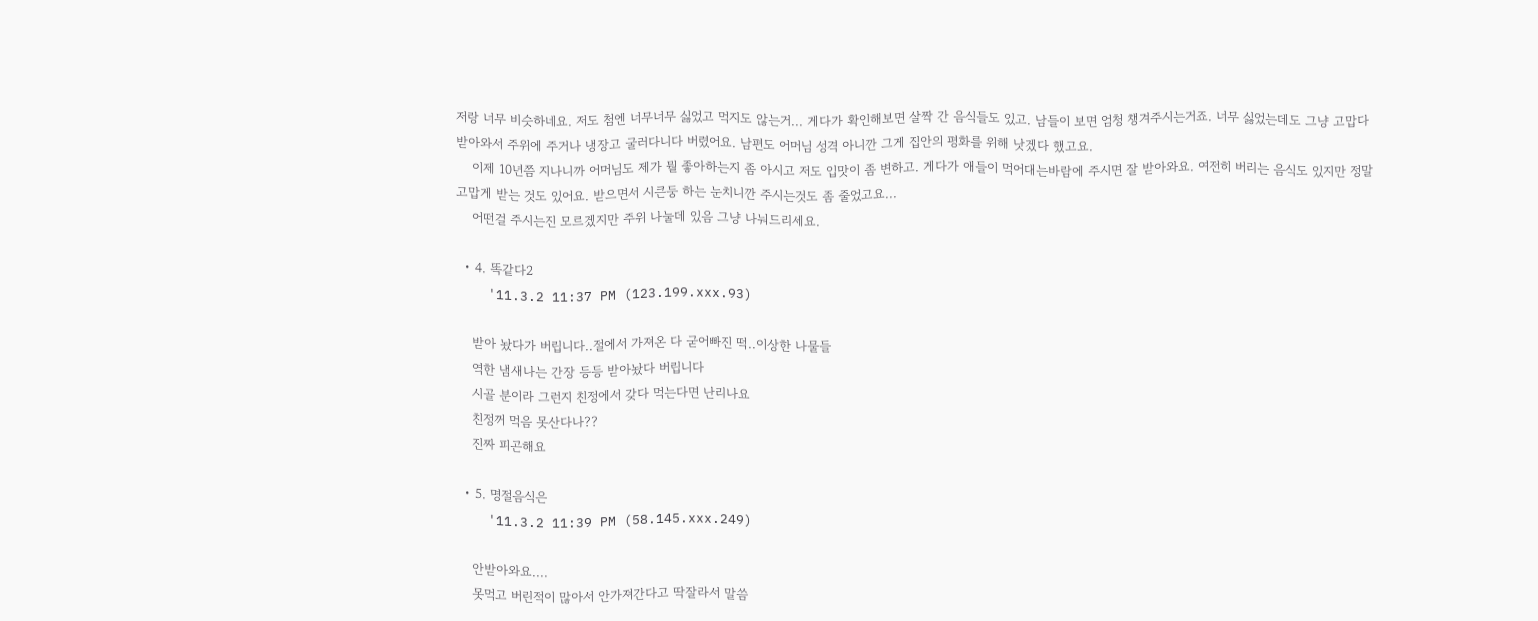저랑 너무 비슷하네요. 저도 첨엔 너무너무 싫었고 먹지도 않는거... 게다가 확인해보면 살짝 간 음식들도 있고. 남들이 보면 엄청 챙겨주시는거죠. 너무 싫었는데도 그냥 고맙다 받아와서 주위에 주거나 냉장고 굴러다니다 버렸어요. 남편도 어머님 성격 아니깐 그게 집안의 평화를 위해 낫겠다 했고요.
    이제 10년쯤 지나니까 어머님도 제가 뭘 좋아하는지 좀 아시고 저도 입맛이 좀 변하고. 게다가 애들이 먹어대는바람에 주시면 잘 받아와요. 여전히 버리는 음식도 있지만 정말 고맙게 받는 것도 있어요. 받으면서 시큰둥 하는 눈치니깐 주시는것도 좀 줄었고요...
    어떤걸 주시는진 모르겠지만 주위 나눌데 있음 그냥 나눠드리세요.

  • 4. 똑같다2
    '11.3.2 11:37 PM (123.199.xxx.93)

    받아 놨다가 버립니다..절에서 가져온 다 굳어빠진 떡..이상한 나물들
    역한 냄새나는 간장 등등 받아놨다 버립니다
    시골 분이라 그런지 친정에서 갖다 먹는다면 난리나요
    친정꺼 먹음 못산다나??
    진짜 피곤해요

  • 5. 명절음식은
    '11.3.2 11:39 PM (58.145.xxx.249)

    안받아와요....
    못먹고 버린적이 많아서 안가져간다고 딱잘라서 말씀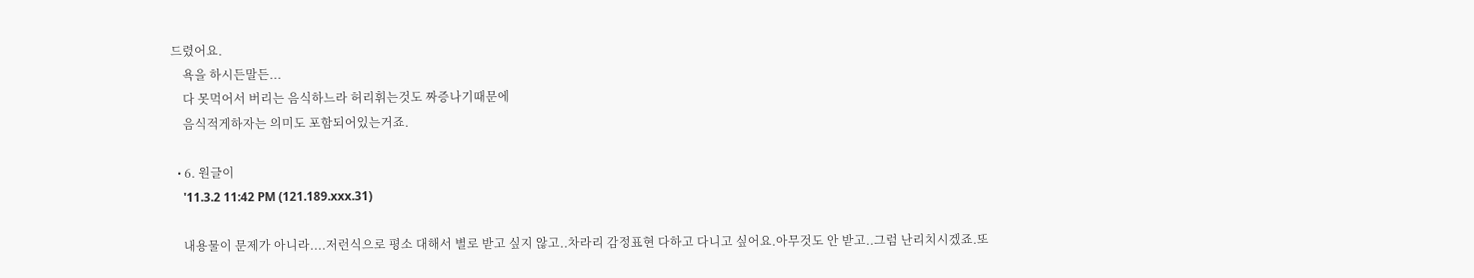드렸어요.
    욕을 하시든말든...
    다 못먹어서 버리는 음식하느라 허리휘는것도 짜증나기때문에
    음식적게하자는 의미도 포함되어있는거죠.

  • 6. 원글이
    '11.3.2 11:42 PM (121.189.xxx.31)

    내용물이 문제가 아니라....저런식으로 평소 대해서 별로 받고 싶지 않고..차라리 감정표현 다하고 다니고 싶어요.아무것도 안 받고..그럼 난리치시겠죠.또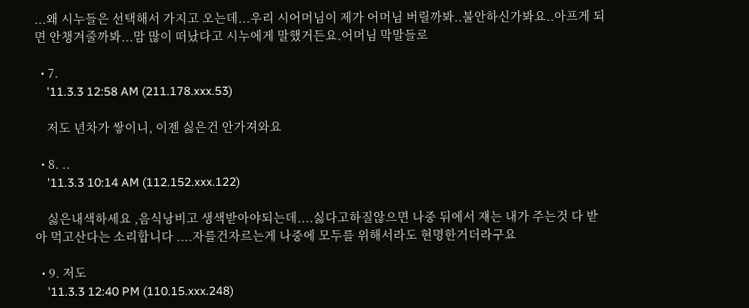...왜 시누들은 선택해서 가지고 오는데...우리 시어머님이 제가 어머님 버릴까봐..불안하신가봐요..아프게 되면 안챙겨줄까봐...맘 많이 떠났다고 시누에게 말했거든요.어머님 막말들로

  • 7.
    '11.3.3 12:58 AM (211.178.xxx.53)

    저도 년차가 쌓이니, 이젠 싫은건 안가져와요

  • 8. ..
    '11.3.3 10:14 AM (112.152.xxx.122)

    싫은내색하세요 ,음식낭비고 생색받아야되는데....싫다고하질않으면 나중 뒤에서 쟤는 내가 주는것 다 받아 먹고산다는 소리합니다 ....자를건자르는게 나중에 모두를 위해서라도 현명한거더라구요

  • 9. 저도
    '11.3.3 12:40 PM (110.15.xxx.248)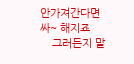안가져간다면 싸~ 해지죠
    그러든지 말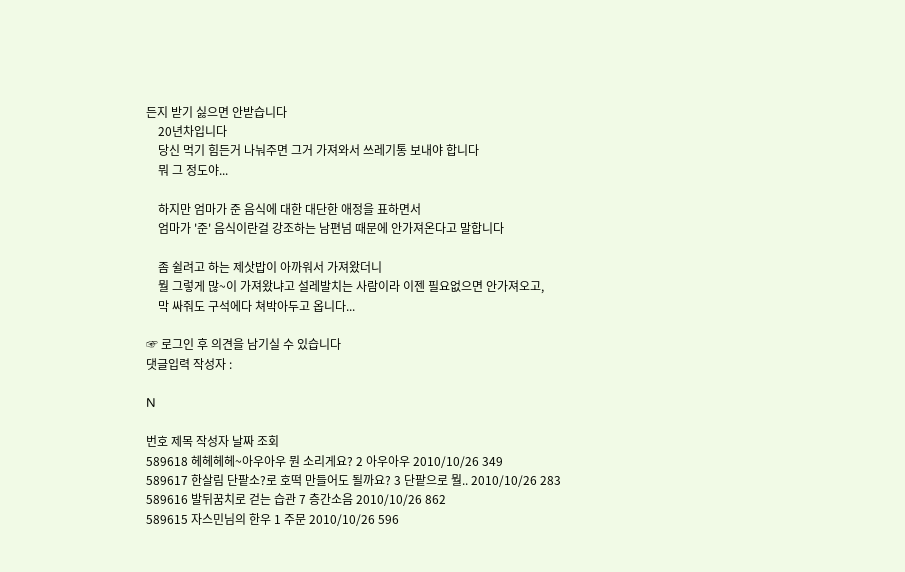든지 받기 싫으면 안받습니다
    20년차입니다
    당신 먹기 힘든거 나눠주면 그거 가져와서 쓰레기통 보내야 합니다
    뭐 그 정도야...

    하지만 엄마가 준 음식에 대한 대단한 애정을 표하면서
    엄마가 '준' 음식이란걸 강조하는 남편넘 때문에 안가져온다고 말합니다

    좀 쉴려고 하는 제삿밥이 아까워서 가져왔더니
    뭘 그렇게 많~이 가져왔냐고 설레발치는 사람이라 이젠 필요없으면 안가져오고,
    막 싸줘도 구석에다 쳐박아두고 옵니다...

☞ 로그인 후 의견을 남기실 수 있습니다
댓글입력 작성자 :

N

번호 제목 작성자 날짜 조회
589618 헤헤헤헤~아우아우 뭔 소리게요? 2 아우아우 2010/10/26 349
589617 한살림 단팥소?로 호떡 만들어도 될까요? 3 단팥으로 뭘.. 2010/10/26 283
589616 발뒤꿈치로 걷는 습관 7 층간소음 2010/10/26 862
589615 자스민님의 한우 1 주문 2010/10/26 596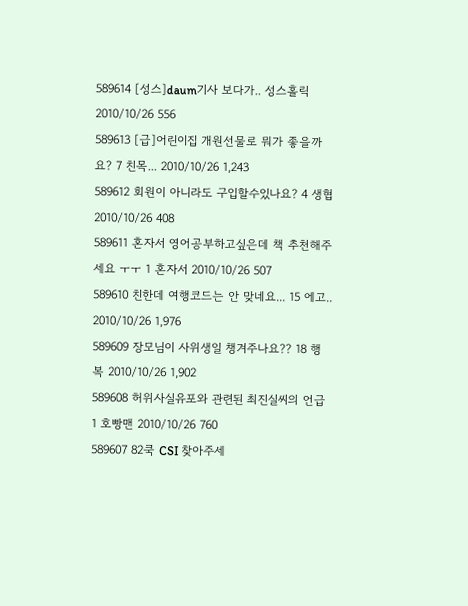589614 [성스]daum기사 보다가.. 성스홀릭 2010/10/26 556
589613 [급]어린이집 개원선물로 뭐가 좋을까요? 7 친목... 2010/10/26 1,243
589612 회원이 아니라도 구입할수있나요? 4 생협 2010/10/26 408
589611 혼자서 영어공부하고싶은데 책 추천해주세요 ㅜㅜ 1 혼자서 2010/10/26 507
589610 친한데 여행코드는 안 맞네요... 15 에고.. 2010/10/26 1,976
589609 장모님이 사위생일 챙겨주나요?? 18 행복 2010/10/26 1,902
589608 허위사실유포와 관련된 최진실씨의 언급 1 호빵맨 2010/10/26 760
589607 82쿡 CSI 찾아주세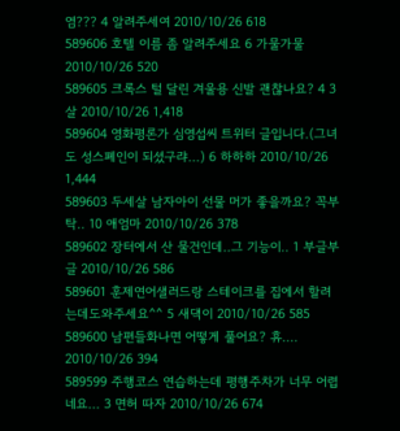염??? 4 알려주세여 2010/10/26 618
589606 호텔 이름 좀 알려주세요 6 가물가물 2010/10/26 520
589605 크록스 털 달린 겨울용 신발 괜찮나요? 4 3살 2010/10/26 1,418
589604 영화평론가 심영섭씨 트위터 글입니다.(그녀도 성스폐인이 되셨구랴...) 6 하하하 2010/10/26 1,444
589603 두세살 남자아이 선물 머가 좋을까요? 꼭부탁.. 10 애엄마 2010/10/26 378
589602 장터에서 산 물건인데..그 기능이.. 1 부글부글 2010/10/26 586
589601 훈제연어샐러드랑 스테이크를 집에서 할려는데도와주세요^^ 5 새댁이 2010/10/26 585
589600 남편들화나면 어떻게 풀어요? 휴.... 2010/10/26 394
589599 주행코스 연습하는데 평행주차가 너무 어렵네요... 3 면허 따자 2010/10/26 674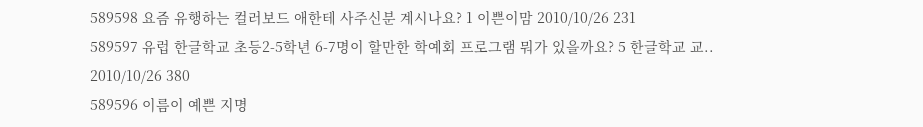589598 요즘 유행하는 컬러보드 애한테 사주신분 계시나요? 1 이쁜이맘 2010/10/26 231
589597 유럽 한글학교 초등2-5학년 6-7명이 할만한 학예회 프로그램 뭐가 있을까요? 5 한글학교 교.. 2010/10/26 380
589596 이름이 예쁜 지명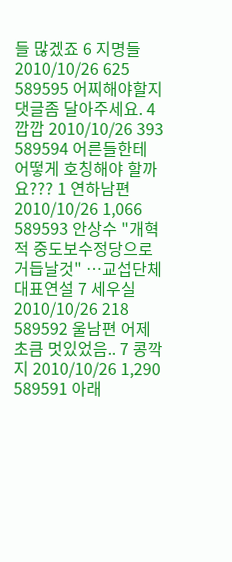들 많겠죠 6 지명들 2010/10/26 625
589595 어찌해야할지 댓글좀 달아주세요. 4 깝깝 2010/10/26 393
589594 어른들한테 어떻게 호칭해야 할까요??? 1 연하남편 2010/10/26 1,066
589593 안상수 "개혁적 중도보수정당으로 거듭날것" …교섭단체대표연설 7 세우실 2010/10/26 218
589592 울남편 어제 초큼 멋있었음.. 7 콩깍지 2010/10/26 1,290
589591 아래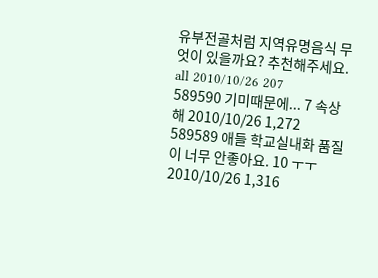유부전골처럼 지역유명음식 무엇이 있을까요? 추천해주세요. all 2010/10/26 207
589590 기미때문에... 7 속상해 2010/10/26 1,272
589589 애들 학교실내화 품질이 너무 안좋아요. 10 ㅜㅜ 2010/10/26 1,316